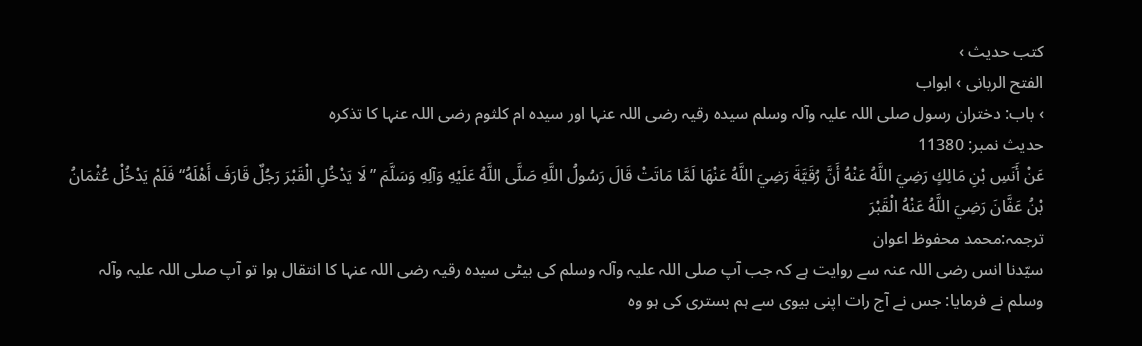کتب حدیث ›
الفتح الربانی › ابواب
› باب: دختران رسول صلی اللہ علیہ وآلہ وسلم سیدہ رقیہ رضی اللہ عنہا اور سیدہ ام کلثوم رضی اللہ عنہا کا تذکرہ
حدیث نمبر: 11380
عَنْ أَنَسِ بْنِ مَالِكٍ رَضِيَ اللَّهُ عَنْهُ أَنَّ رُقَيَّةَ رَضِيَ اللَّهُ عَنْهَا لَمَّا مَاتَتْ قَالَ رَسُولُ اللَّهِ صَلَّى اللَّهُ عَلَيْهِ وَآلِهِ وَسَلَّمَ ”لَا يَدْخُلِ الْقَبْرَ رَجُلٌ قَارَفَ أَهْلَهُ“ فَلَمْ يَدْخُلْ عُثْمَانُ بْنُ عَفَّانَ رَضِيَ اللَّهُ عَنْهُ الْقَبْرَ
ترجمہ:محمد محفوظ اعوان
سیّدنا انس رضی اللہ عنہ سے روایت ہے کہ جب آپ صلی اللہ علیہ وآلہ وسلم کی بیٹی سیدہ رقیہ رضی اللہ عنہا کا انتقال ہوا تو آپ صلی اللہ علیہ وآلہ وسلم نے فرمایا: جس نے آج رات اپنی بیوی سے ہم بستری کی ہو وہ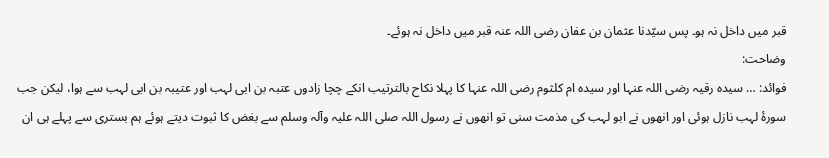قبر میں داخل نہ ہو۔ پس سیّدنا عثمان بن عفان رضی اللہ عنہ قبر میں داخل نہ ہوئے۔
وضاحت:
فوائد: … سیدہ رقیہ رضی اللہ عنہا اور سیدہ ام کلثوم رضی اللہ عنہا کا پہلا نکاح بالترتیب انکے چچا زادوں عتبہ بن ابی لہب اور عتیبہ بن ابی لہب سے ہوا، لیکن جب سورۂ لہب نازل ہوئی اور انھوں نے ابو لہب کی مذمت سنی تو انھوں نے رسول اللہ صلی اللہ علیہ وآلہ وسلم سے بغض کا ثبوت دیتے ہوئے ہم بستری سے پہلے ہی ان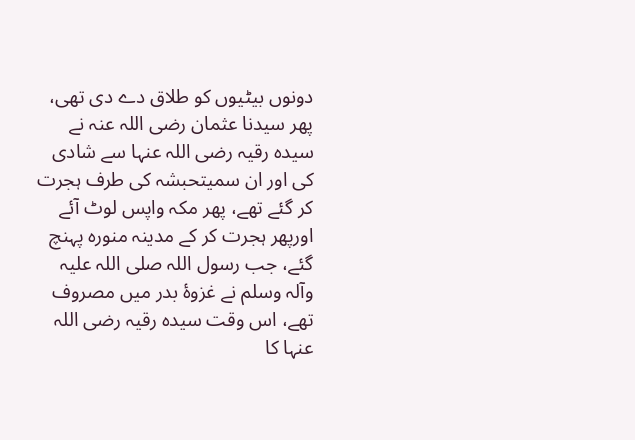دونوں بیٹیوں کو طلاق دے دی تھی، پھر سیدنا عثمان رضی اللہ عنہ نے سیدہ رقیہ رضی اللہ عنہا سے شادی کی اور ان سمیتحبشہ کی طرف ہجرت کر گئے تھے، پھر مکہ واپس لوٹ آئے اورپھر ہجرت کر کے مدینہ منورہ پہنچ گئے، جب رسول اللہ صلی اللہ علیہ وآلہ وسلم نے غزوۂ بدر میں مصروف تھے، اس وقت سیدہ رقیہ رضی اللہ عنہا کا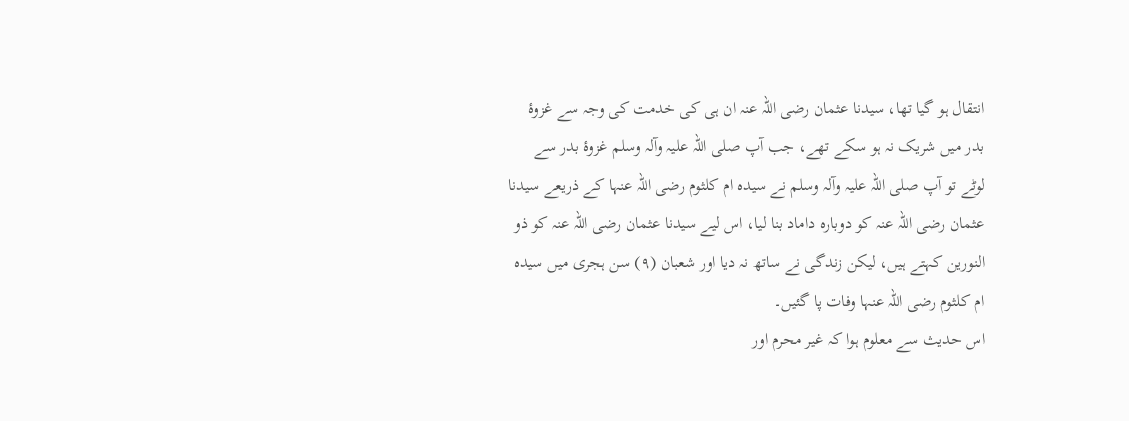انتقال ہو گیا تھا، سیدنا عثمان رضی اللہ عنہ ان ہی کی خدمت کی وجہ سے غزوۂ بدر میں شریک نہ ہو سکے تھے، جب آپ صلی اللہ علیہ وآلہ وسلم غزوۂ بدر سے لوٹے تو آپ صلی اللہ علیہ وآلہ وسلم نے سیدہ ام کلثوم رضی اللہ عنہا کے ذریعے سیدنا عثمان رضی اللہ عنہ کو دوبارہ داماد بنا لیا، اس لیے سیدنا عثمان رضی اللہ عنہ کو ذو النورین کہتے ہیں، لیکن زندگی نے ساتھ نہ دیا اور شعبان (۹) سن ہجری میں سیدہ ام کلثوم رضی اللہ عنہا وفات پا گئیں۔
اس حدیث سے معلوم ہوا کہ غیر محرم اور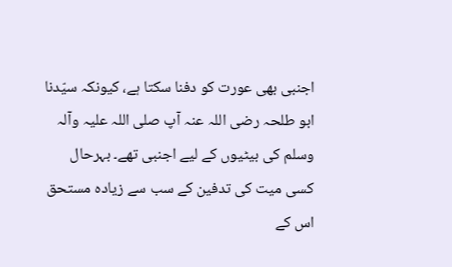اجنبی بھی عورت کو دفنا سکتا ہے، کیونکہ سیّدنا ابو طلحہ رضی اللہ عنہ آپ صلی اللہ علیہ وآلہ وسلم کی بیٹیوں کے لیے اجنبی تھے۔ بہرحال کسی میت کی تدفین کے سب سے زیادہ مستحق اس کے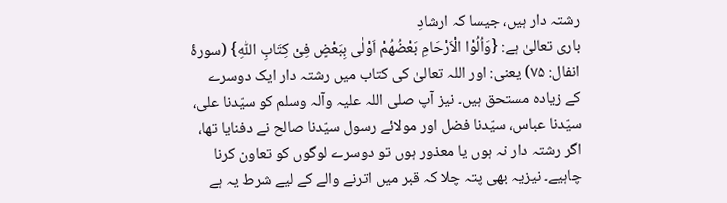رشتہ دار ہیں، جیسا کہ ارشادِ
باری تعالیٰ ہے: {وَاُلُوْا الْاَرْحَامِ بَعْضُھُمْ اَوْلٰی بِبَعْضٍ فِیْ کِتَابِ اللّٰہِ} (سورۂ انفال: ۷۵) یعنی: اور اللہ تعالیٰ کی کتاب میں رشتہ دار ایک دوسرے کے زیادہ مستحق ہیں۔ نیز آپ صلی اللہ علیہ وآلہ وسلم کو سیّدنا علی، سیّدنا عباس، سیّدنا فضل اور مولائے رسول سیّدنا صالح نے دفنایا تھا، اگر رشتہ دار نہ ہوں یا معذور ہوں تو دوسرے لوگوں کو تعاون کرنا چاہیے۔ نیزیہ بھی پتہ چلا کہ قبر میں اترنے والے کے لیے شرط یہ ہے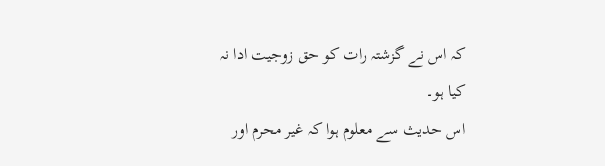کہ اس نے گزشتہ رات کو حق زوجیت ادا نہ کیا ہو۔
اس حدیث سے معلوم ہوا کہ غیر محرم اور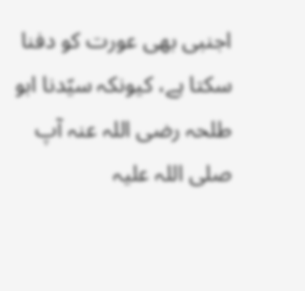اجنبی بھی عورت کو دفنا سکتا ہے، کیونکہ سیّدنا ابو طلحہ رضی اللہ عنہ آپ صلی اللہ علیہ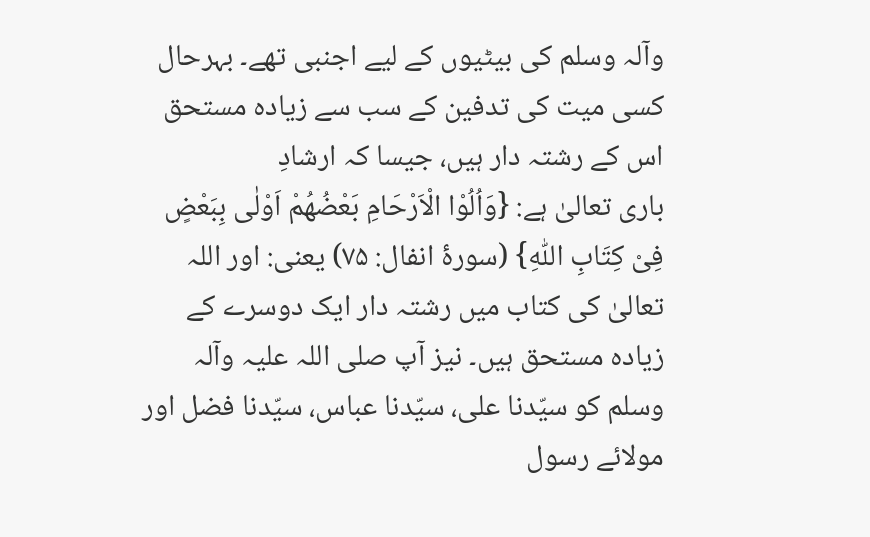وآلہ وسلم کی بیٹیوں کے لیے اجنبی تھے۔ بہرحال کسی میت کی تدفین کے سب سے زیادہ مستحق اس کے رشتہ دار ہیں، جیسا کہ ارشادِ
باری تعالیٰ ہے: {وَاُلُوْا الْاَرْحَامِ بَعْضُھُمْ اَوْلٰی بِبَعْضٍ فِیْ کِتَابِ اللّٰہِ} (سورۂ انفال: ۷۵) یعنی: اور اللہ تعالیٰ کی کتاب میں رشتہ دار ایک دوسرے کے زیادہ مستحق ہیں۔ نیز آپ صلی اللہ علیہ وآلہ وسلم کو سیّدنا علی، سیّدنا عباس، سیّدنا فضل اور مولائے رسول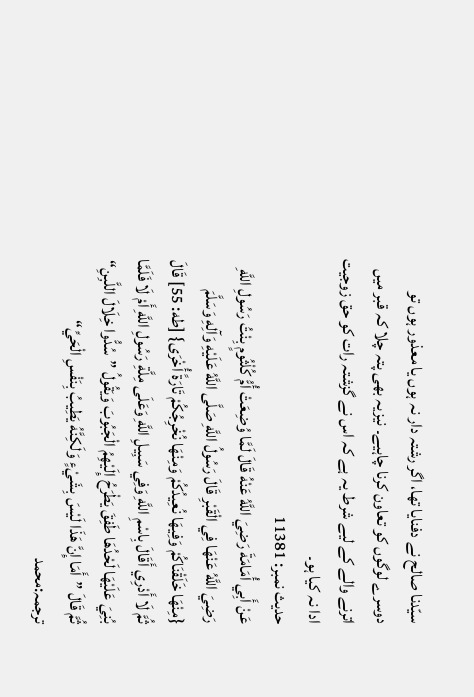سیّدنا صالح نے دفنایا تھا، اگر رشتہ دار نہ ہوں یا معذور ہوں تو دوسرے لوگوں کو تعاون کرنا چاہیے۔ نیزیہ بھی پتہ چلا کہ قبر میں اترنے والے کے لیے شرط یہ ہے کہ اس نے گزشتہ رات کو حق زوجیت ادا نہ کیا ہو۔
حدیث نمبر: 11381
عَنْ أَبِي أُمَامَةَ رَضِيَ اللَّهُ عَنْهُ قَالَ لَمَّا وُضِعَتْ أُمُّ كُلْثُومٍ بِنْتُ رَسُولِ اللَّهِ رَضِيَ اللَّهُ عَنْهَا فِي الْقَبْرِ قَالَ رَسُولُ اللَّهِ صَلَّى اللَّهُ عَلَيْهِ وَآلِهِ وَسَلَّمَ {مِنْهَا خَلَقْنَاكُمْ وَفِيهَا نُعِيدُكُمْ وَمِنْهَا نُخْرِجُكُمْ تَارَةً أُخْرَى} [طه: 55] قَالَ ثُمَّ لَا أَدْرِي أَقَالَ بِاسْمِ اللَّهِ وَفِي سَبِيلِ اللَّهِ وَعَلَى مِلَّةِ رَسُولِ اللَّهِ أَمْ لَا فَلَمَّا بُنِيَ عَلَيْهَا لَحْدُهَا طَفِقَ يَطْرَحُ إِلَيْهِمُ الْجَبُوبَ وَيَقُولُ ”سُدُّوا خِلَالَ اللَّبِنِ“ ثُمَّ قَالَ ”أَمَا إِنَّ هَذَا لَيْسَ بِشَيْءٍ وَلَكِنَّهُ يَطِيبُ بِنَفْسِ الْحَيِّ“
ترجمہ:محمد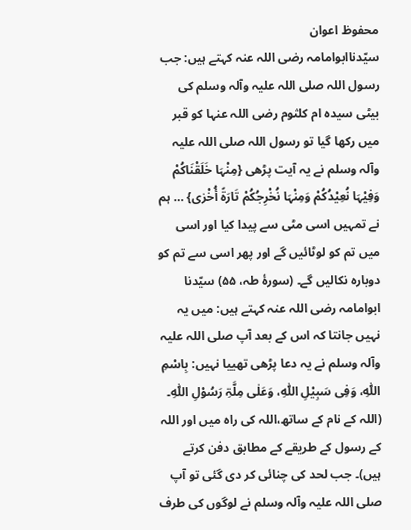محفوظ اعوان
سیّدناابوامامہ رضی اللہ عنہ کہتے ہیں: جب رسول اللہ صلی اللہ علیہ وآلہ وسلم کی بیٹی سیدہ ام کلثوم رضی اللہ عنہا کو قبر میں رکھا گیا تو رسول اللہ صلی اللہ علیہ وآلہ وسلم نے یہ آیت پڑھی {مِنْہَا خَلَقْنَاکُمْ وَفِیْہَا نُعِیْدُکُمْ وَمِنْہَا نُخْرِجُکُمْ تَارَۃً أُخْرٰی} … ہم نے تمہیں اسی مٹی سے پیدا کیا اور اسی میں تم کو لوٹائیں گے اور پھر اسی سے تم کو دوبارہ نکالیں گے۔ (سورۂ طہ، ۵۵) سیّدنا ابوامامہ رضی اللہ عنہ کہتے ہیں: میں یہ نہیں جانتا کہ اس کے بعد آپ صلی اللہ علیہ وآلہ وسلم نے یہ دعا پڑھی تھییا نہیں: بِاسْمِ اللّٰہِ، وَفِی سَبِیْلِ اللّٰہِ، وَعَلٰی مِلَّۃِ رَسُوْلِ اللّٰہِ۔ (اللہ کے نام کے ساتھ،اللہ کی راہ میں اور اللہ کے رسول کے طریقے کے مطابق دفن کرتے ہیں)۔ جب لحد کی چنائی کر دی گئی تو آپ صلی اللہ علیہ وآلہ وسلم نے لوگوں کی طرف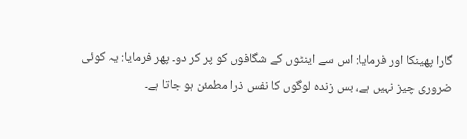گارا پھینکا اور فرمایا: اس سے اینٹوں کے شگافوں کو پر کر دو۔ پھر فرمایا: یہ کوئی ضروری چیز نہیں ہے، بس زندہ لوگوں کا نفس ذرا مطمئن ہو جاتا ہے۔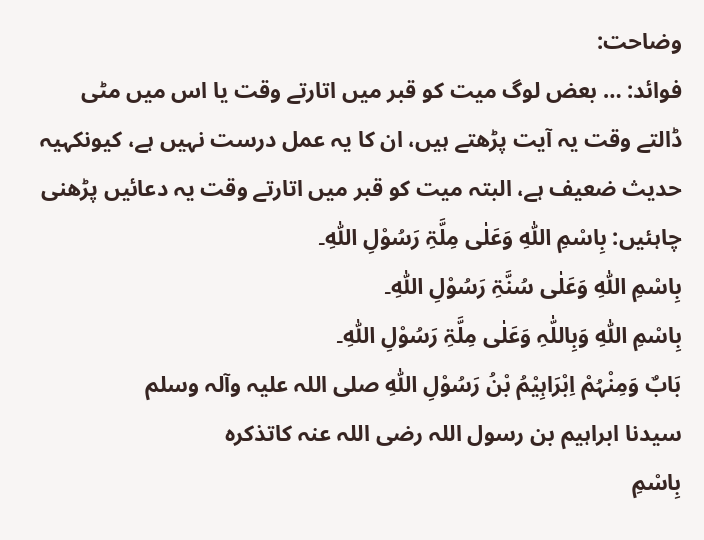وضاحت:
فوائد: … بعض لوگ میت کو قبر میں اتارتے وقت یا اس میں مٹی ڈالتے وقت یہ آیت پڑھتے ہیں، ان کا یہ عمل درست نہیں ہے، کیونکہیہ حدیث ضعیف ہے، البتہ میت کو قبر میں اتارتے وقت یہ دعائیں پڑھنی چاہئیں: بِاسْمِ اللّٰہِ وَعَلٰی مِلَّۃِ رَسُوْلِ اللّٰہِ۔
بِاسْمِ اللّٰہِ وَعَلٰی سُنَّۃِ رَسُوْلِ اللّٰہِ۔
بِاسْمِ اللّٰہِ وَبِاللّٰہِ وَعَلٰی مِلَّۃِ رَسُوْلِ اللّٰہِ۔
بَابٌ وَمِنْہُمْ اِبْرَاہِیْمُ بْنُ رَسُوْلِ اللّٰہِ صلی اللہ علیہ وآلہ وسلم
سیدنا ابراہیم بن رسول اللہ رضی اللہ عنہ کاتذکرہ
بِاسْمِ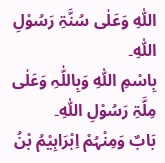اللّٰہِ وَعَلٰی سُنَّۃِ رَسُوْلِ اللّٰہِ۔
بِاسْمِ اللّٰہِ وَبِاللّٰہِ وَعَلٰی مِلَّۃِ رَسُوْلِ اللّٰہِ۔
بَابٌ وَمِنْہُمْ اِبْرَاہِیْمُ بْنُ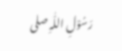رَسُوْلِ اللّٰہِ صلی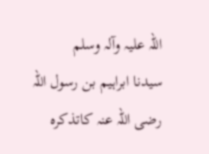اللہ علیہ وآلہ وسلم
سیدنا ابراہیم بن رسول اللہ رضی اللہ عنہ کاتذکرہ